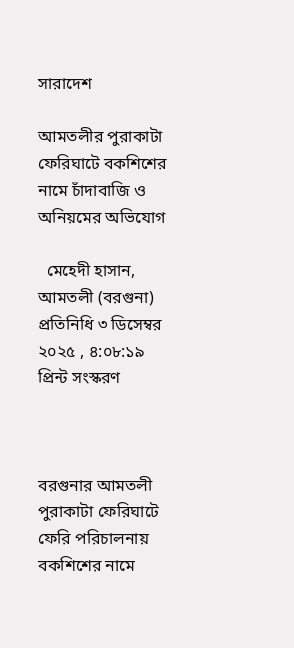সারাদেশ

আমতলীর পুরাকাটা ফেরিঘাটে বকশিশের নামে চাঁদাবাজি ও অনিয়মের অভিযোগ

  মেহেদী হাসান, আমতলী (বরগুনা) প্রতিনিধি ৩ ডিসেম্বর ২০২৫ , ৪:০৮:১৯ প্রিন্ট সংস্করণ



বরগুনার আমতলী পুরাকাটা ফেরিঘাটে ফেরি পরিচালনায় বকশিশের নামে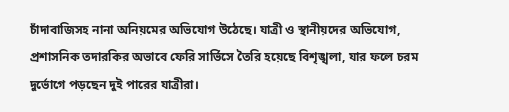চাঁদাবাজিসহ নানা অনিয়মের অভিযোগ উঠেছে। যাত্রী ও স্থানীয়দের অভিযোগ, প্রশাসনিক তদারকির অভাবে ফেরি সার্ভিসে তৈরি হয়েছে বিশৃঙ্খলা, যার ফলে চরম দুর্ভোগে পড়ছেন দুই পারের যাত্রীরা।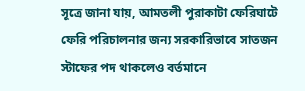সূত্রে জানা যায়, আমতলী পুরাকাটা ফেরিঘাটে ফেরি পরিচালনার জন্য সরকারিভাবে সাতজন স্টাফের পদ থাকলেও বর্তমানে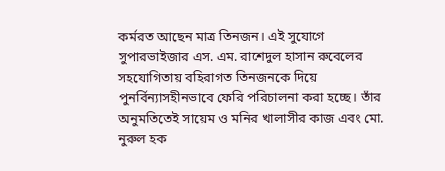কর্মরত আছেন মাত্র তিনজন। এই সুযোগে সুপারভাইজার এস. এম. রাশেদুল হাসান রুবেলের সহযোগিতায় বহিরাগত তিনজনকে দিয়ে পুনর্বিন্যাসহীনভাবে ফেরি পরিচালনা করা হচ্ছে। তাঁর অনুমতিতেই সায়েম ও মনির খালাসীর কাজ এবং মো. নুরুল হক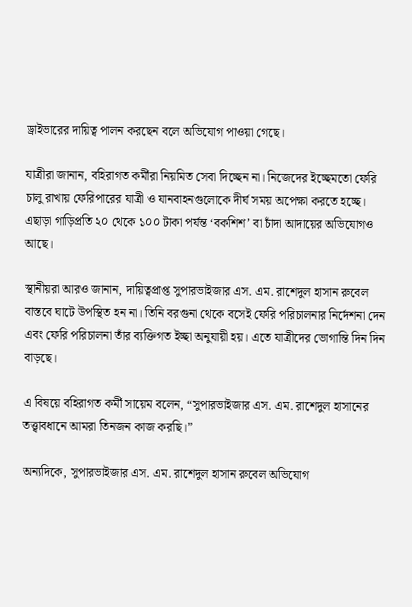ড্রাইভারের দায়িত্ব পালন করছেন বলে অভিযোগ পাওয়া গেছে।

যাত্রীরা জানান, বহিরাগত কর্মীরা নিয়মিত সেবা দিচ্ছেন না। নিজেদের ইচ্ছেমতো ফেরি চালু রাখায় ফেরিপারের যাত্রী ও যানবাহনগুলোকে দীর্ঘ সময় অপেক্ষা করতে হচ্ছে। এছাড়া গাড়িপ্রতি ২০ থেকে ১০০ টাকা পর্যন্ত ‘বকশিশ’ বা চাঁদা আদায়ের অভিযোগও আছে।

স্থানীয়রা আরও জানান, দায়িত্বপ্রাপ্ত সুপারভাইজার এস. এম. রাশেদুল হাসান রুবেল বাস্তবে ঘাটে উপস্থিত হন না। তিনি বরগুনা থেকে বসেই ফেরি পরিচালনার নির্দেশনা দেন এবং ফেরি পরিচালনা তাঁর ব্যক্তিগত ইচ্ছা অনুযায়ী হয়। এতে যাত্রীদের ভোগান্তি দিন দিন বাড়ছে।

এ বিষয়ে বহিরাগত কর্মী সায়েম বলেন, “সুপারভাইজার এস. এম. রাশেদুল হাসানের তত্ত্বাবধানে আমরা তিনজন কাজ করছি।”

অন্যদিকে, সুপারভাইজার এস. এম. রাশেদুল হাসান রুবেল অভিযোগ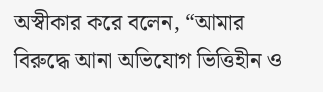অস্বীকার করে বলেন, “আমার বিরুদ্ধে আনা অভিযোগ ভিত্তিহীন ও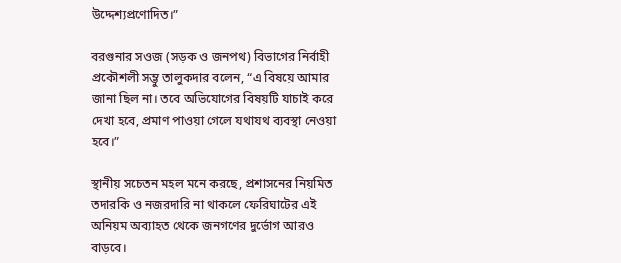উদ্দেশ্যপ্রণোদিত।”

বরগুনার সওজ (সড়ক ও জনপথ) বিভাগের নির্বাহী প্রকৌশলী সম্ভু তালুকদার বলেন, “এ বিষয়ে আমার জানা ছিল না। তবে অভিযোগের বিষয়টি যাচাই করে দেখা হবে, প্রমাণ পাওয়া গেলে যথাযথ ব্যবস্থা নেওয়া হবে।”

স্থানীয় সচেতন মহল মনে করছে, প্রশাসনের নিয়মিত তদারকি ও নজরদারি না থাকলে ফেরিঘাটের এই অনিয়ম অব্যাহত থেকে জনগণের দুর্ভোগ আরও বাড়বে।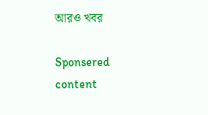আরও খবর

Sponsered content